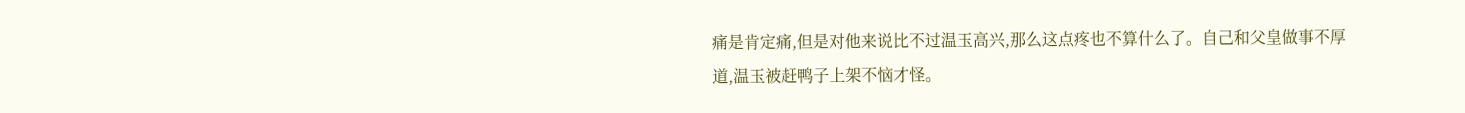痛是肯定痛,但是对他来说比不过温玉高兴,那么这点疼也不算什么了。自己和父皇做事不厚道,温玉被赶鸭子上架不恼才怪。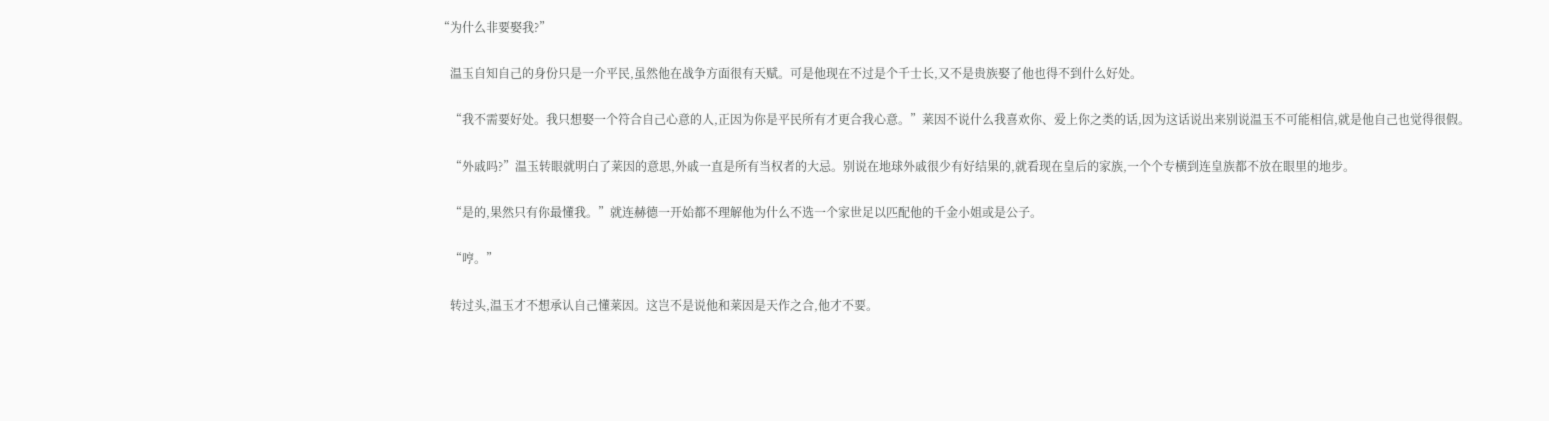“为什么非要娶我?”

    温玉自知自己的身份只是一介平民,虽然他在战争方面很有天赋。可是他现在不过是个千士长,又不是贵族娶了他也得不到什么好处。

    “我不需要好处。我只想娶一个符合自己心意的人,正因为你是平民所有才更合我心意。”莱因不说什么我喜欢你、爱上你之类的话,因为这话说出来别说温玉不可能相信,就是他自己也觉得很假。

    “外戚吗?”温玉转眼就明白了莱因的意思,外戚一直是所有当权者的大忌。别说在地球外戚很少有好结果的,就看现在皇后的家族,一个个专横到连皇族都不放在眼里的地步。

    “是的,果然只有你最懂我。”就连赫德一开始都不理解他为什么不选一个家世足以匹配他的千金小姐或是公子。

    “哼。”

    转过头,温玉才不想承认自己懂莱因。这岂不是说他和莱因是天作之合,他才不要。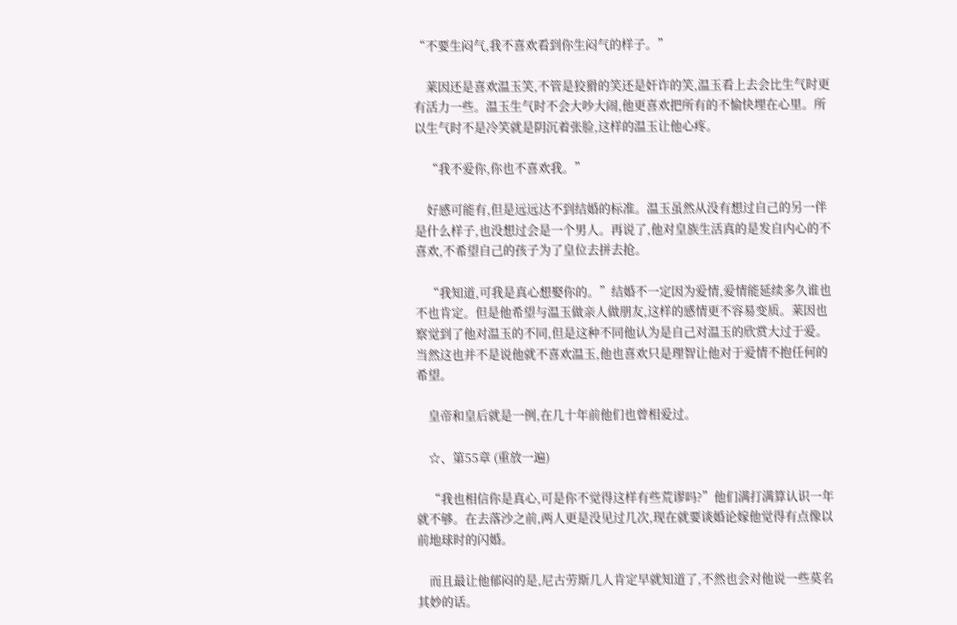“不要生闷气,我不喜欢看到你生闷气的样子。”

    莱因还是喜欢温玉笑,不管是狡猾的笑还是奸诈的笑,温玉看上去会比生气时更有活力一些。温玉生气时不会大吵大闹,他更喜欢把所有的不愉快埋在心里。所以生气时不是冷笑就是阴沉着张脸,这样的温玉让他心疼。

    “我不爱你,你也不喜欢我。”

    好感可能有,但是远远达不到结婚的标准。温玉虽然从没有想过自己的另一伴是什么样子,也没想过会是一个男人。再说了,他对皇族生活真的是发自内心的不喜欢,不希望自己的孩子为了皇位去拼去抢。

    “我知道,可我是真心想娶你的。”结婚不一定因为爱情,爱情能延续多久谁也不也肯定。但是他希望与温玉做亲人做朋友,这样的感情更不容易变质。莱因也察觉到了他对温玉的不同,但是这种不同他认为是自己对温玉的欣赏大过于爱。当然这也并不是说他就不喜欢温玉,他也喜欢只是理智让他对于爱情不抱任何的希望。

    皇帝和皇后就是一例,在几十年前他们也曾相爱过。

    ☆、第55章 (重放一遍)

    “我也相信你是真心,可是你不觉得这样有些荒谬吗?”他们满打满算认识一年就不够。在去落沙之前,两人更是没见过几次,现在就要谈婚论嫁他觉得有点像以前地球时的闪婚。

    而且最让他郁闷的是,尼古劳斯几人肯定早就知道了,不然也会对他说一些莫名其妙的话。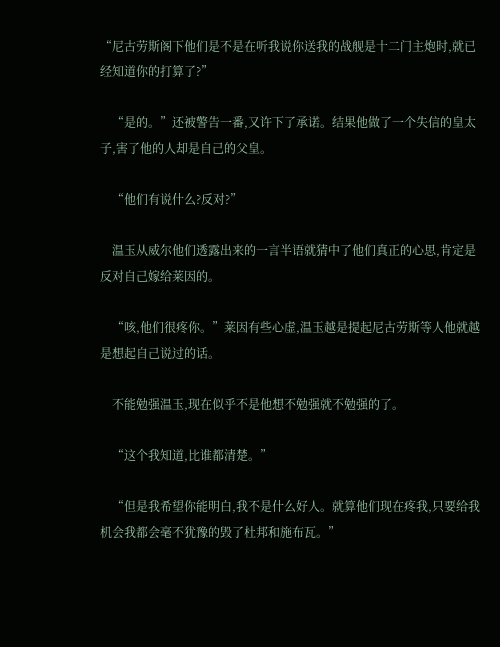“尼古劳斯阁下他们是不是在听我说你送我的战舰是十二门主炮时,就已经知道你的打算了?”

    “是的。”还被警告一番,又许下了承诺。结果他做了一个失信的皇太子,害了他的人却是自己的父皇。

    “他们有说什么?反对?”

    温玉从威尔他们透露出来的一言半语就猜中了他们真正的心思,肯定是反对自己嫁给莱因的。

    “咳,他们很疼你。”莱因有些心虚,温玉越是提起尼古劳斯等人他就越是想起自己说过的话。

    不能勉强温玉,现在似乎不是他想不勉强就不勉强的了。

    “这个我知道,比谁都清楚。”

    “但是我希望你能明白,我不是什么好人。就算他们现在疼我,只要给我机会我都会毫不犹豫的毁了杜邦和施布瓦。”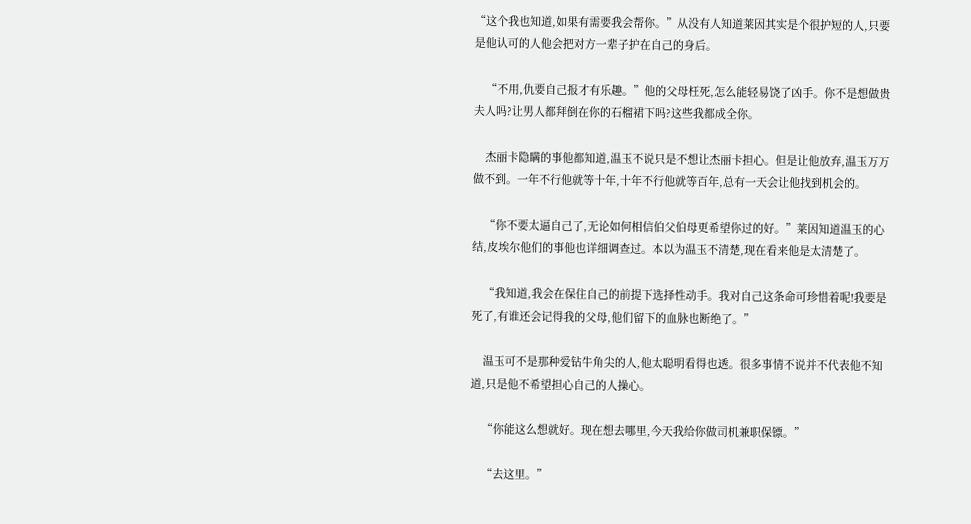“这个我也知道,如果有需要我会帮你。”从没有人知道莱因其实是个很护短的人,只要是他认可的人他会把对方一辈子护在自己的身后。

    “不用,仇要自己报才有乐趣。”他的父母枉死,怎么能轻易饶了凶手。你不是想做贵夫人吗?让男人都拜倒在你的石榴裙下吗?这些我都成全你。

    杰丽卡隐瞒的事他都知道,温玉不说只是不想让杰丽卡担心。但是让他放弃,温玉万万做不到。一年不行他就等十年,十年不行他就等百年,总有一天会让他找到机会的。

    “你不要太逼自己了,无论如何相信伯父伯母更希望你过的好。”莱因知道温玉的心结,皮埃尔他们的事他也详细调查过。本以为温玉不清楚,现在看来他是太清楚了。

    “我知道,我会在保住自己的前提下选择性动手。我对自己这条命可珍惜着呢!我要是死了,有谁还会记得我的父母,他们留下的血脉也断绝了。”

    温玉可不是那种爱钻牛角尖的人,他太聪明看得也透。很多事情不说并不代表他不知道,只是他不希望担心自己的人操心。

    “你能这么想就好。现在想去哪里,今天我给你做司机兼职保镖。”

    “去这里。”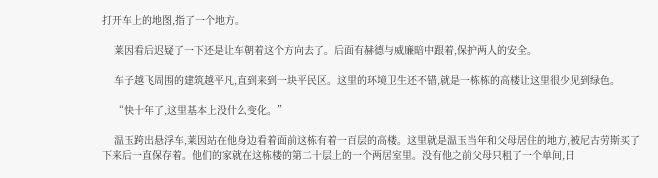打开车上的地图,指了一个地方。

    莱因看后迟疑了一下还是让车朝着这个方向去了。后面有赫德与威廉暗中跟着,保护两人的安全。

    车子越飞周围的建筑越平凡,直到来到一块平民区。这里的环境卫生还不错,就是一栋栋的高楼让这里很少见到绿色。

    “快十年了,这里基本上没什么变化。”

    温玉跨出悬浮车,莱因站在他身边看着面前这栋有着一百层的高楼。这里就是温玉当年和父母居住的地方,被尼古劳斯买了下来后一直保存着。他们的家就在这栋楼的第二十层上的一个两居室里。没有他之前父母只租了一个单间,日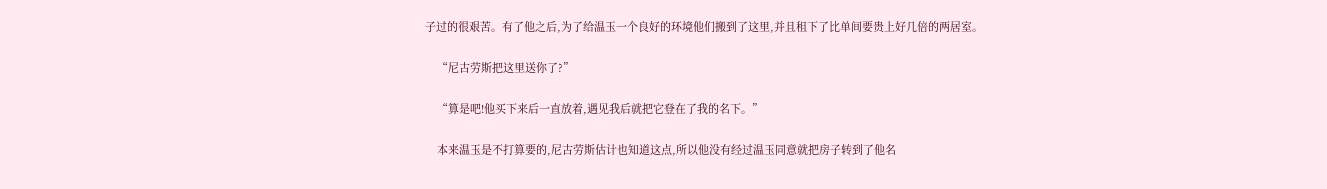子过的很艰苦。有了他之后,为了给温玉一个良好的环境他们搬到了这里,并且租下了比单间要贵上好几倍的两居室。

    “尼古劳斯把这里送你了?”

    “算是吧!他买下来后一直放着,遇见我后就把它登在了我的名下。”

    本来温玉是不打算要的,尼古劳斯估计也知道这点,所以他没有经过温玉同意就把房子转到了他名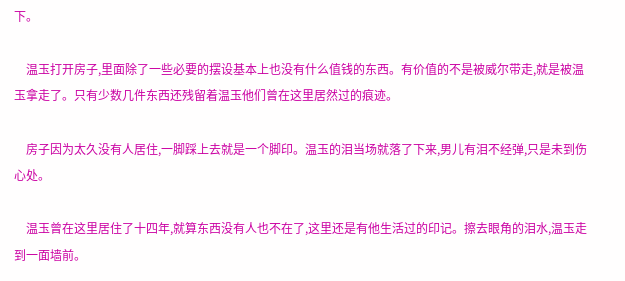下。

    温玉打开房子,里面除了一些必要的摆设基本上也没有什么值钱的东西。有价值的不是被威尔带走,就是被温玉拿走了。只有少数几件东西还残留着温玉他们曾在这里居然过的痕迹。

    房子因为太久没有人居住,一脚踩上去就是一个脚印。温玉的泪当场就落了下来,男儿有泪不经弹,只是未到伤心处。

    温玉曾在这里居住了十四年,就算东西没有人也不在了,这里还是有他生活过的印记。擦去眼角的泪水,温玉走到一面墙前。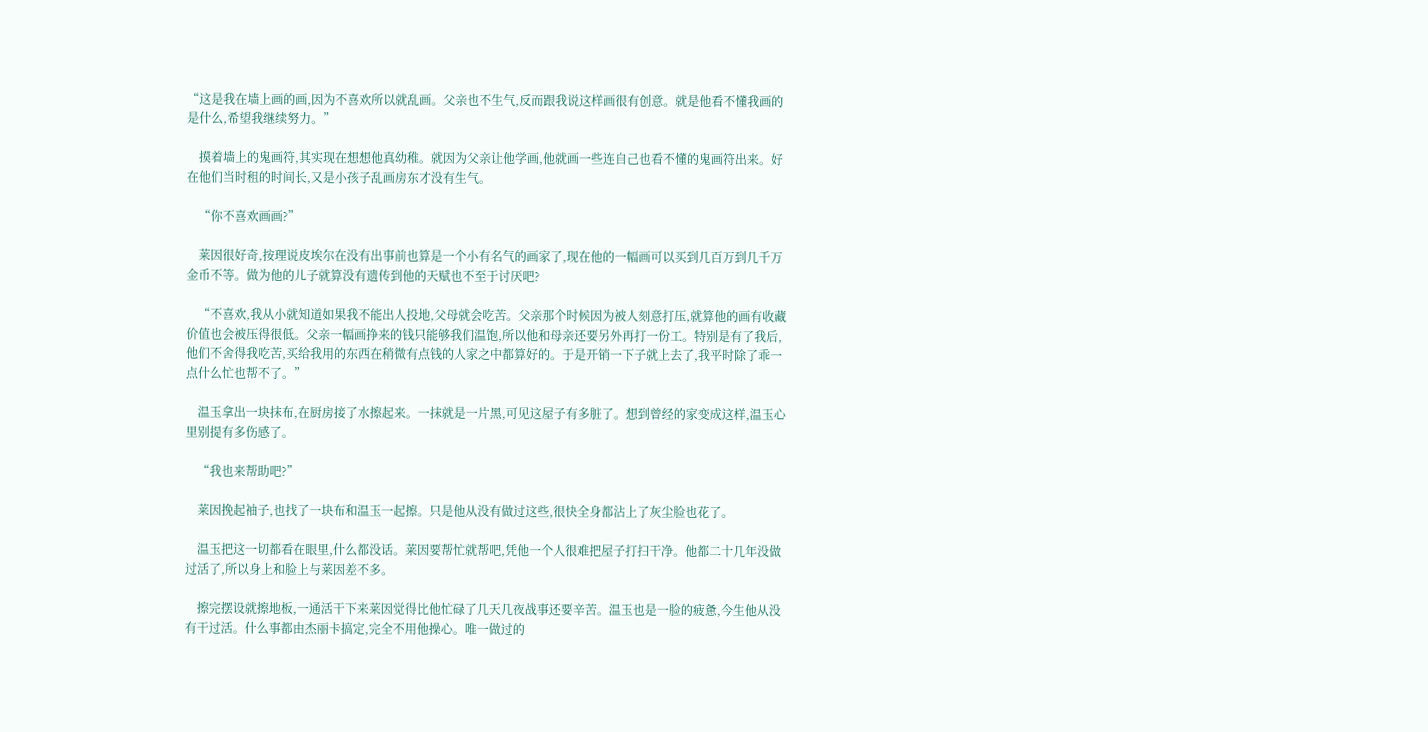“这是我在墙上画的画,因为不喜欢所以就乱画。父亲也不生气,反而跟我说这样画很有创意。就是他看不懂我画的是什么,希望我继续努力。”

    摸着墙上的鬼画符,其实现在想想他真幼稚。就因为父亲让他学画,他就画一些连自己也看不懂的鬼画符出来。好在他们当时租的时间长,又是小孩子乱画房东才没有生气。

    “你不喜欢画画?”

    莱因很好奇,按理说皮埃尔在没有出事前也算是一个小有名气的画家了,现在他的一幅画可以买到几百万到几千万金币不等。做为他的儿子就算没有遗传到他的天赋也不至于讨厌吧?

    “不喜欢,我从小就知道如果我不能出人投地,父母就会吃苦。父亲那个时候因为被人刻意打压,就算他的画有收藏价值也会被压得很低。父亲一幅画挣来的钱只能够我们温饱,所以他和母亲还要另外再打一份工。特别是有了我后,他们不舍得我吃苦,买给我用的东西在稍微有点钱的人家之中都算好的。于是开销一下子就上去了,我平时除了乖一点什么忙也帮不了。”

    温玉拿出一块抹布,在厨房接了水擦起来。一抹就是一片黑,可见这屋子有多脏了。想到曾经的家变成这样,温玉心里别提有多伤感了。

    “我也来帮助吧?”

    莱因挽起袖子,也找了一块布和温玉一起擦。只是他从没有做过这些,很快全身都沾上了灰尘脸也花了。

    温玉把这一切都看在眼里,什么都没话。莱因要帮忙就帮吧,凭他一个人很难把屋子打扫干净。他都二十几年没做过活了,所以身上和脸上与莱因差不多。

    擦完摆设就擦地板,一通活干下来莱因觉得比他忙碌了几天几夜战事还要辛苦。温玉也是一脸的疲惫,今生他从没有干过活。什么事都由杰丽卡搞定,完全不用他操心。唯一做过的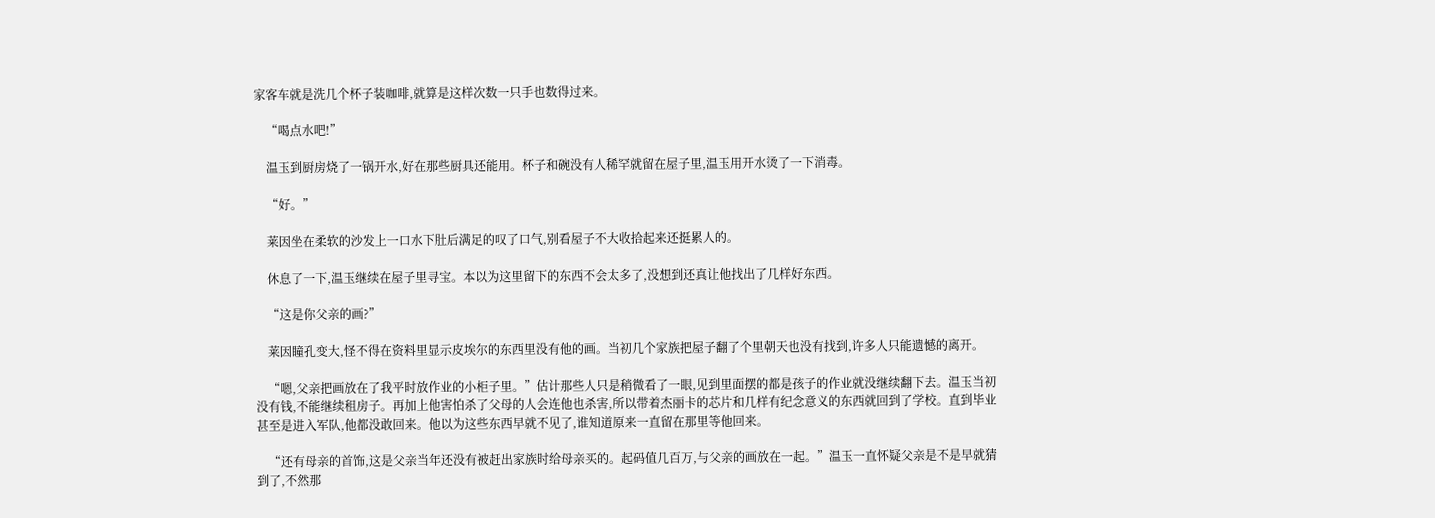家客车就是洗几个杯子装咖啡,就算是这样次数一只手也数得过来。

    “喝点水吧!”

    温玉到厨房烧了一锅开水,好在那些厨具还能用。杯子和碗没有人稀罕就留在屋子里,温玉用开水烫了一下消毒。

    “好。”

    莱因坐在柔软的沙发上一口水下肚后满足的叹了口气,别看屋子不大收拾起来还挺累人的。

    休息了一下,温玉继续在屋子里寻宝。本以为这里留下的东西不会太多了,没想到还真让他找出了几样好东西。

    “这是你父亲的画?”

    莱因瞳孔变大,怪不得在资料里显示皮埃尔的东西里没有他的画。当初几个家族把屋子翻了个里朝天也没有找到,许多人只能遗憾的离开。

    “嗯,父亲把画放在了我平时放作业的小柜子里。”估计那些人只是稍微看了一眼,见到里面摆的都是孩子的作业就没继续翻下去。温玉当初没有钱,不能继续租房子。再加上他害怕杀了父母的人会连他也杀害,所以带着杰丽卡的芯片和几样有纪念意义的东西就回到了学校。直到毕业甚至是进入军队,他都没敢回来。他以为这些东西早就不见了,谁知道原来一直留在那里等他回来。

    “还有母亲的首饰,这是父亲当年还没有被赶出家族时给母亲买的。起码值几百万,与父亲的画放在一起。”温玉一直怀疑父亲是不是早就猜到了,不然那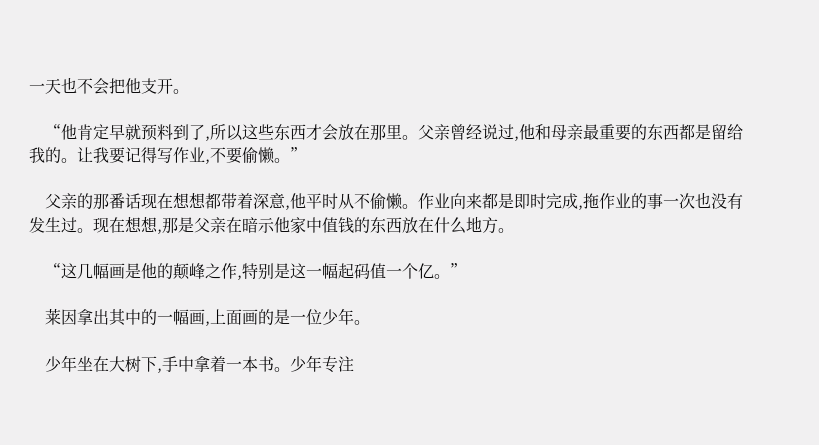一天也不会把他支开。

    “他肯定早就预料到了,所以这些东西才会放在那里。父亲曾经说过,他和母亲最重要的东西都是留给我的。让我要记得写作业,不要偷懒。”

    父亲的那番话现在想想都带着深意,他平时从不偷懒。作业向来都是即时完成,拖作业的事一次也没有发生过。现在想想,那是父亲在暗示他家中值钱的东西放在什么地方。

    “这几幅画是他的颠峰之作,特别是这一幅起码值一个亿。”

    莱因拿出其中的一幅画,上面画的是一位少年。

    少年坐在大树下,手中拿着一本书。少年专注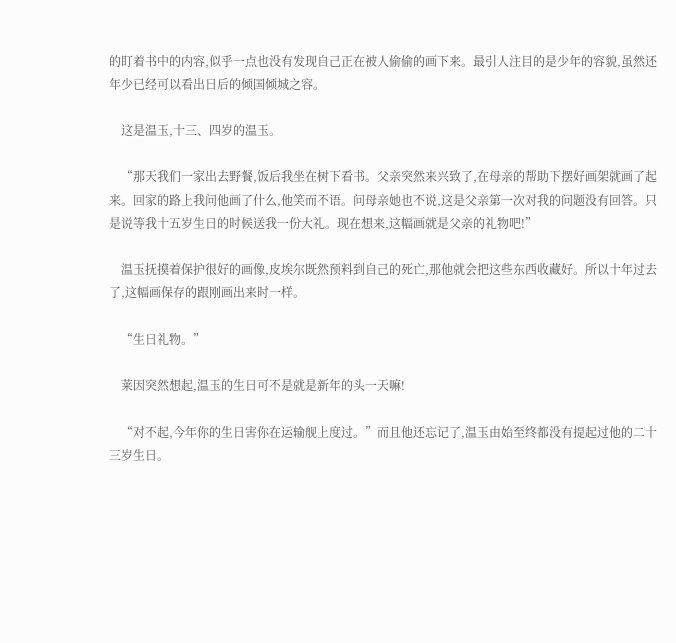的盯着书中的内容,似乎一点也没有发现自己正在被人偷偷的画下来。最引人注目的是少年的容貌,虽然还年少已经可以看出日后的倾国倾城之容。

    这是温玉,十三、四岁的温玉。

    “那天我们一家出去野餐,饭后我坐在树下看书。父亲突然来兴致了,在母亲的帮助下摆好画架就画了起来。回家的路上我问他画了什么,他笑而不语。问母亲她也不说,这是父亲第一次对我的问题没有回答。只是说等我十五岁生日的时候送我一份大礼。现在想来,这幅画就是父亲的礼物吧!”

    温玉抚摸着保护很好的画像,皮埃尔既然预料到自己的死亡,那他就会把这些东西收藏好。所以十年过去了,这幅画保存的跟刚画出来时一样。

    “生日礼物。”

    莱因突然想起,温玉的生日可不是就是新年的头一天嘛!

    “对不起,今年你的生日害你在运输舰上度过。”而且他还忘记了,温玉由始至终都没有提起过他的二十三岁生日。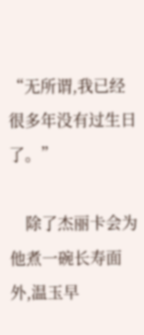“无所谓,我已经很多年没有过生日了。”

    除了杰丽卡会为他煮一碗长寿面外,温玉早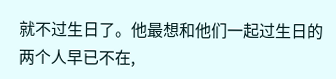就不过生日了。他最想和他们一起过生日的两个人早已不在,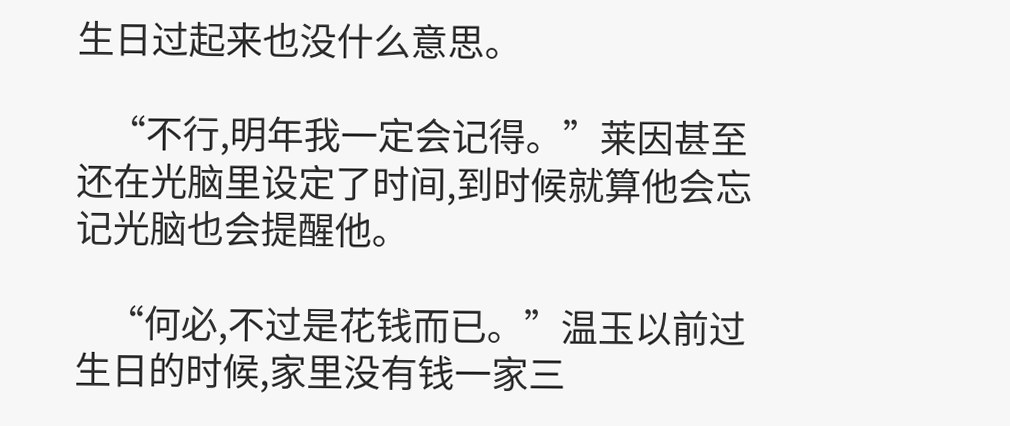生日过起来也没什么意思。

    “不行,明年我一定会记得。”莱因甚至还在光脑里设定了时间,到时候就算他会忘记光脑也会提醒他。

    “何必,不过是花钱而已。”温玉以前过生日的时候,家里没有钱一家三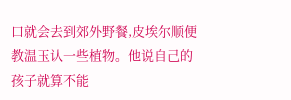口就会去到郊外野餐,皮埃尔顺便教温玉认一些植物。他说自己的孩子就算不能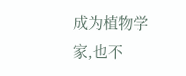成为植物学家,也不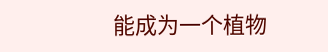能成为一个植物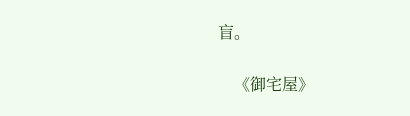盲。

    《御宅屋》